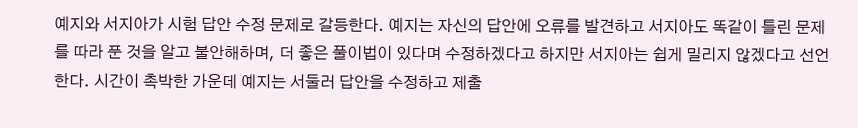예지와 서지아가 시험 답안 수정 문제로 갈등한다. 예지는 자신의 답안에 오류를 발견하고 서지아도 똑같이 틀린 문제를 따라 푼 것을 알고 불안해하며, 더 좋은 풀이법이 있다며 수정하겠다고 하지만 서지아는 쉽게 밀리지 않겠다고 선언한다. 시간이 촉박한 가운데 예지는 서둘러 답안을 수정하고 제출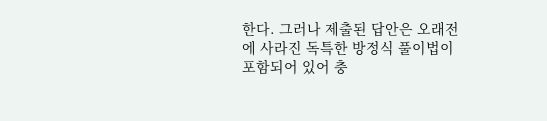한다. 그러나 제출된 답안은 오래전에 사라진 독특한 방정식 풀이법이 포함되어 있어 충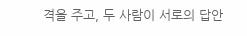격을 주고, 두 사람이 서로의 답안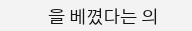을 베꼈다는 의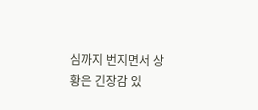심까지 번지면서 상황은 긴장감 있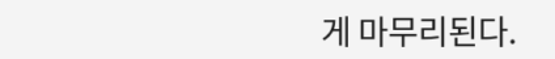게 마무리된다.